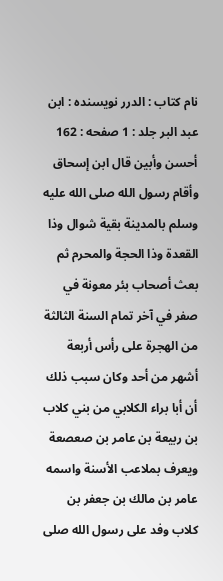نام کتاب : الدرر نویسنده : ابن عبد البر جلد : 1 صفحه : 162
أحسن وأبين قال ابن إسحاق وأقام رسول الله صلى الله عليه وسلم بالمدينة بقية شوال وذا القعدة وذا الحجة والمحرم ثم بعث أصحاب بئر معونة في صفر في آخر تمام السنة الثالثة من الهجرة على رأس أربعة أشهر من أحد وكان سبب ذلك أن أبا براء الكلابي من بني كلاب بن ربيعة بن عامر بن صعصعة ويعرف بملاعب الأسنة واسمه عامر بن مالك بن جعفر بن كلاب وفد على رسول الله صلى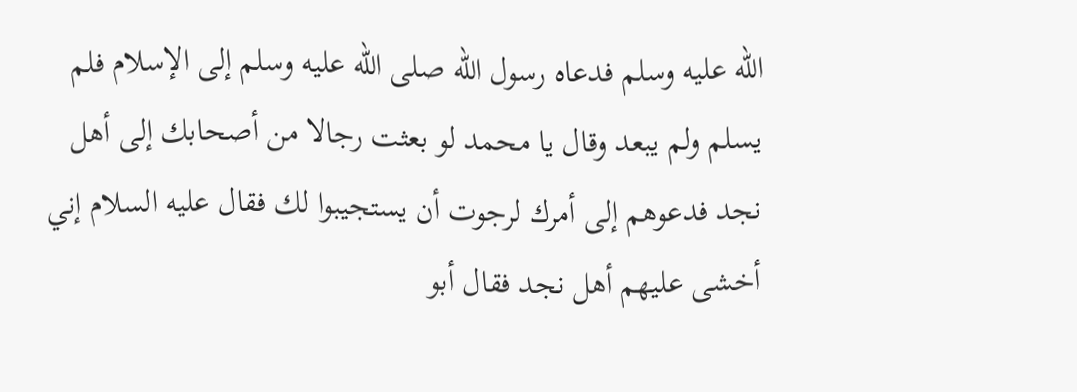الله عليه وسلم فدعاه رسول الله صلى الله عليه وسلم إلى الإسلام فلم يسلم ولم يبعد وقال يا محمد لو بعثت رجالا من أصحابك إلى أهل نجد فدعوهم إلى أمرك لرجوت أن يستجيبوا لك فقال عليه السلام إني أخشى عليهم أهل نجد فقال أبو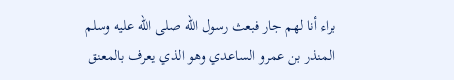براء أنا لهم جار فبعث رسول الله صلى الله عليه وسلم المنذر بن عمرو الساعدي وهو الذي يعرف بالمعنق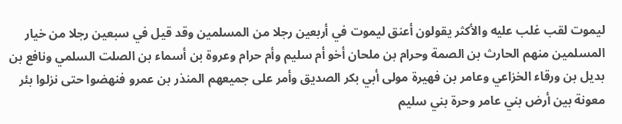ليموت لقب غلب عليه والأكثر يقولون أعنق ليموت في أربعين رجلا من المسلمين وقد قيل في سبعين رجلا من خيار المسلمين منهم الحارث بن الصمة وحرام بن ملحان أخو أم سليم وأم حرام وعروة بن أسماء بن الصلت السلمي ونافع بن بديل بن ورقاء الخزاعي وعامر بن فهيرة مولى أبي بكر الصديق وأمر على جميعهم المنذر بن عمرو فنهضوا حتى نزلوا بئر معونة بين أرض بني عامر وحرة بني سليم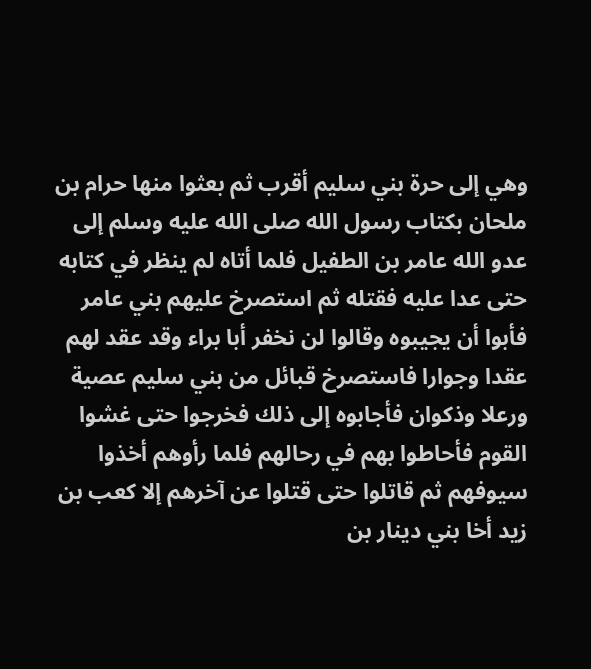وهي إلى حرة بني سليم أقرب ثم بعثوا منها حرام بن ملحان بكتاب رسول الله صلى الله عليه وسلم إلى عدو الله عامر بن الطفيل فلما أتاه لم ينظر في كتابه حتى عدا عليه فقتله ثم استصرخ عليهم بني عامر فأبوا أن يجيبوه وقالوا لن نخفر أبا براء وقد عقد لهم عقدا وجوارا فاستصرخ قبائل من بني سليم عصية ورعلا وذكوان فأجابوه إلى ذلك فخرجوا حتى غشوا القوم فأحاطوا بهم في رحالهم فلما رأوهم أخذوا سيوفهم ثم قاتلوا حتى قتلوا عن آخرهم إلا كعب بن زيد أخا بني دينار بن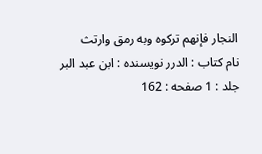النجار فإنهم تركوه وبه رمق وارتث
نام کتاب : الدرر نویسنده : ابن عبد البر جلد : 1 صفحه : 162